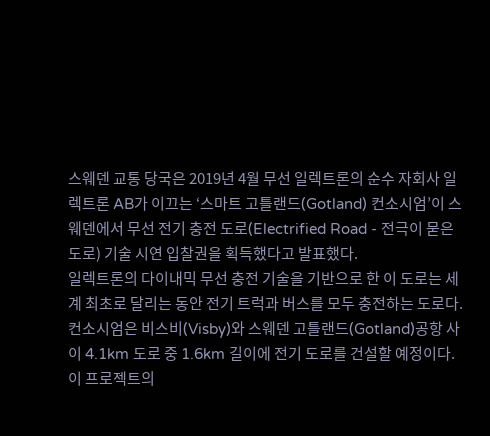스웨덴 교통 당국은 2019년 4월 무선 일렉트론의 순수 자회사 일렉트론 AB가 이끄는 ‘스마트 고틀랜드(Gotland) 컨소시엄’이 스웨덴에서 무선 전기 충전 도로(Electrified Road - 전극이 묻은 도로) 기술 시연 입찰권을 획득했다고 발표했다.
일렉트론의 다이내믹 무선 충전 기술을 기반으로 한 이 도로는 세계 최초로 달리는 동안 전기 트럭과 버스를 모두 충전하는 도로다.
컨소시엄은 비스비(Visby)와 스웨덴 고틀랜드(Gotland)공항 사이 4.1km 도로 중 1.6km 길이에 전기 도로를 건설할 예정이다. 이 프로젝트의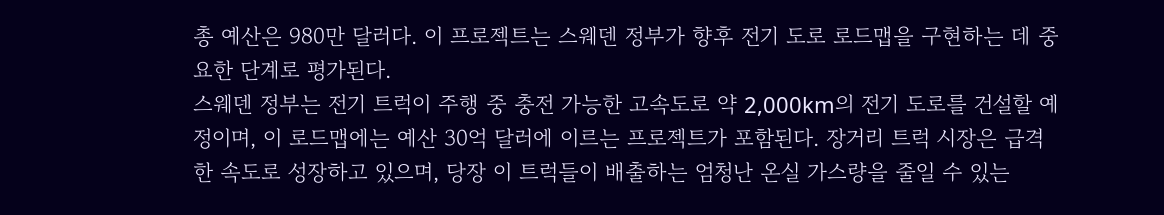총 예산은 980만 달러다. 이 프로젝트는 스웨덴 정부가 향후 전기 도로 로드맵을 구현하는 데 중요한 단계로 평가된다.
스웨덴 정부는 전기 트럭이 주행 중 충전 가능한 고속도로 약 2,000km의 전기 도로를 건설할 예정이며, 이 로드맵에는 예산 30억 달러에 이르는 프로젝트가 포함된다. 장거리 트럭 시장은 급격한 속도로 성장하고 있으며, 당장 이 트럭들이 배출하는 엄청난 온실 가스량을 줄일 수 있는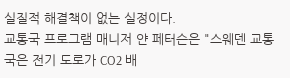실질적 해결책이 없는 실정이다.
교통국 프로그램 매니저 얀 페터슨은 "스웨덴 교통국은 전기 도로가 CO2 배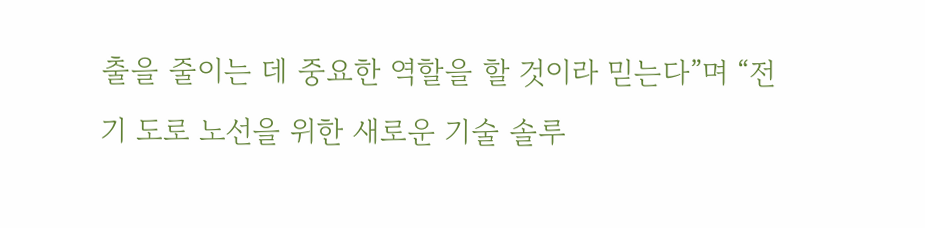출을 줄이는 데 중요한 역할을 할 것이라 믿는다”며 “전기 도로 노선을 위한 새로운 기술 솔루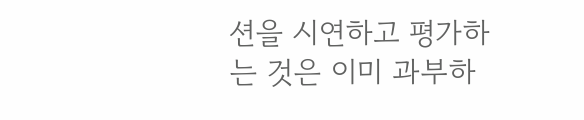션을 시연하고 평가하는 것은 이미 과부하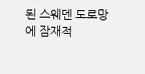된 스웨덴 도로망에 잠재적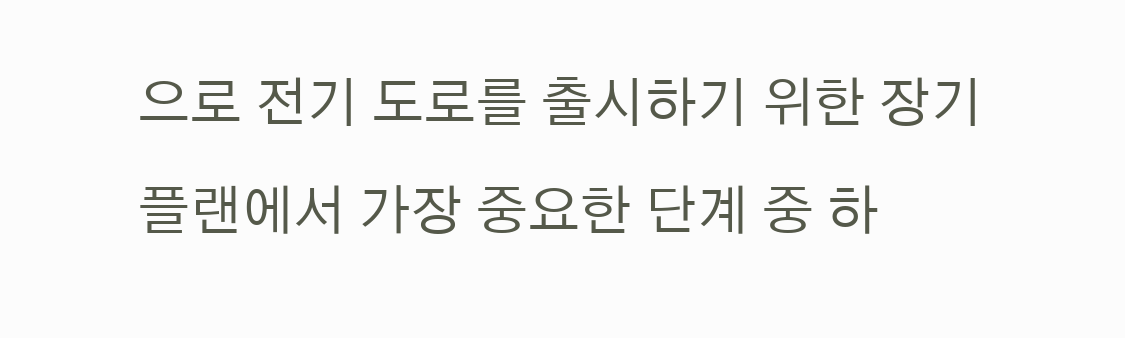으로 전기 도로를 출시하기 위한 장기 플랜에서 가장 중요한 단계 중 하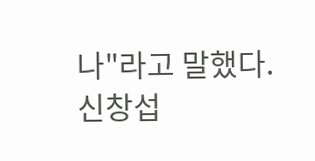나"라고 말했다.
신창섭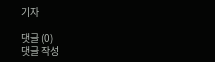기자

댓글 (0)
댓글 작성